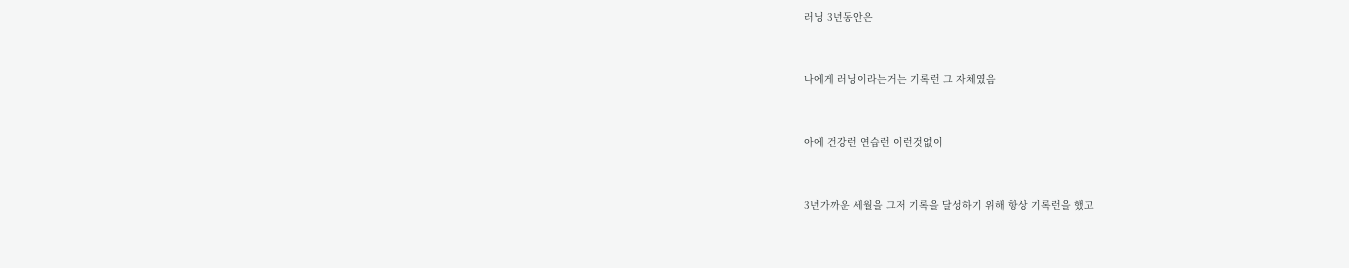러닝 3년동안은


나에게 러닝이라는거는 기록런 그 자체였음


아에 건강런 연습런 이런것없이


3년가까운 세월을 그저 기록을 달성하기 위해 항상 기록런을 했고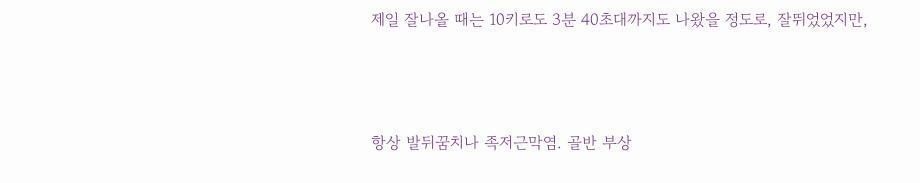제일 잘나올 때는 10키로도 3분 40초대까지도 나왔을 정도로, 잘뛰었었지만,



항상 발뒤꿈치나 족저근막염. 골반 부상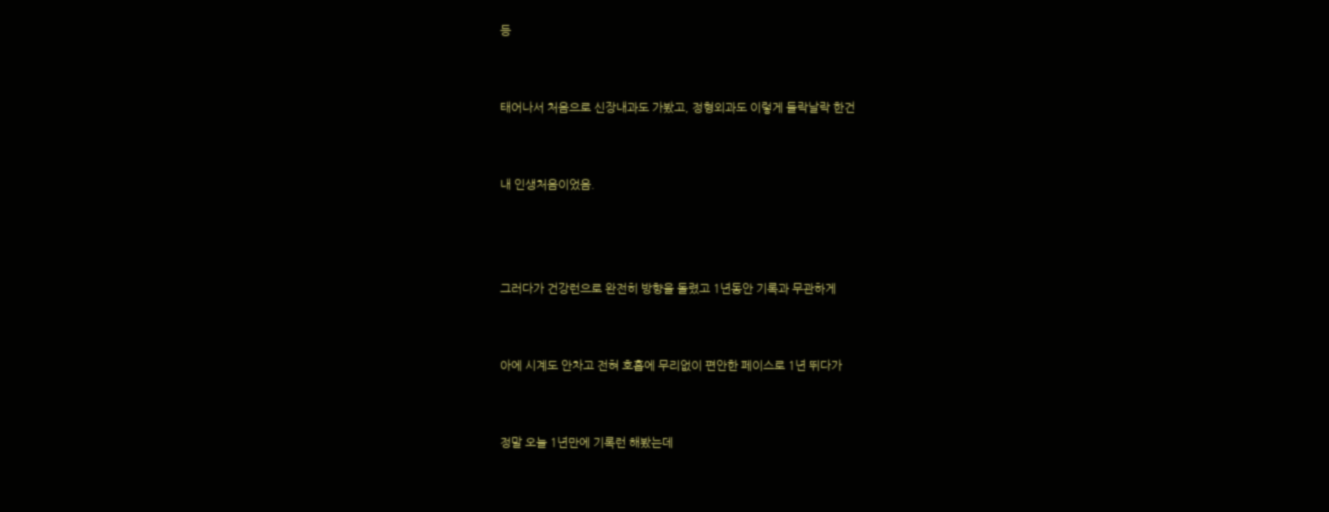등


태어나서 처음으로 신장내과도 가봤고, 정형외과도 이렇게 들락날락 한건


내 인생처음이었음.



그러다가 건강런으로 완전히 방향을 돌렸고 1년동안 기록과 무관하게


아에 시계도 안차고 전혀 호흡에 무리없이 편안한 페이스로 1년 뛰다가


정말 오늘 1년만에 기록런 해봤는데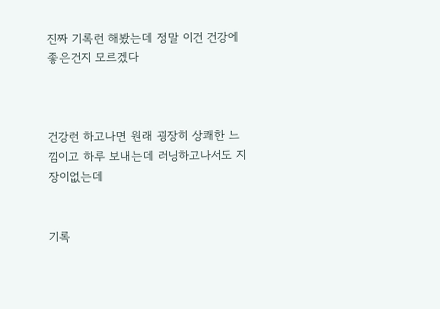진짜 기록런 해봤는데 정말 이건 건강에 좋은건지 모르겠다



건강런 하고나면 원래 굉장히 상쾌한 느낌이고 하루 보내는데 러닝하고나서도 지장이없는데


기록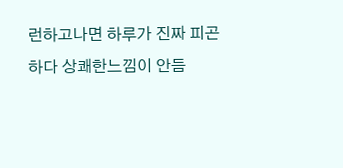런하고나면 하루가 진짜 피곤하다 상쾌한느낌이 안듬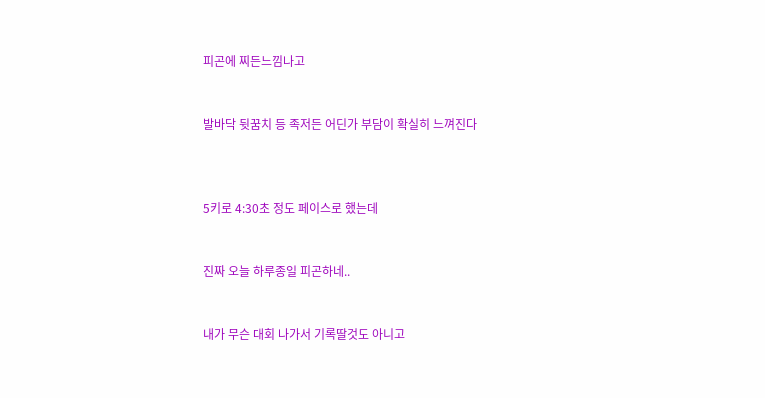피곤에 찌든느낌나고


발바닥 뒷꿈치 등 족저든 어딘가 부담이 확실히 느껴진다



5키로 4:30초 정도 페이스로 했는데


진짜 오늘 하루종일 피곤하네..


내가 무슨 대회 나가서 기록딸것도 아니고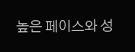높은 페이스와 성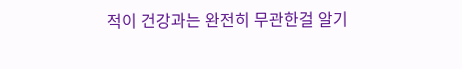적이 건강과는 완전히 무관한걸 알기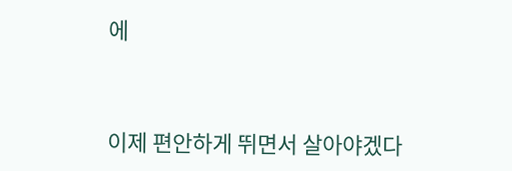에


이제 편안하게 뛰면서 살아야겠다